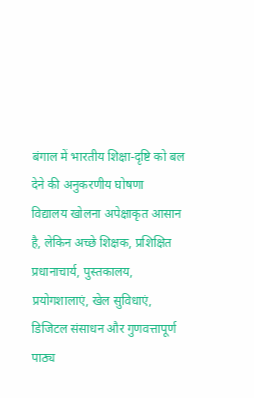बंगाल में भारतीय शिक्षा-दृष्टि को बल देने की अनुकरणीय घोषणा
विद्यालय खोलना अपेक्षाकृत आसान है, लेकिन अच्छे शिक्षक, प्रशिक्षित प्रधानाचार्य, पुस्तकालय, प्रयोगशालाएं, खेल सुविधाएं, डिजिटल संसाधन और गुणवत्तापूर्ण पाठ्य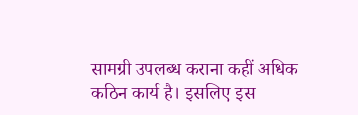सामग्री उपलब्ध कराना कहीं अधिक कठिन कार्य है। इसलिए इस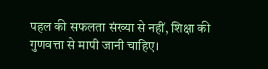पहल की सफलता संख्या से नहीं, शिक्षा की गुणवत्ता से मापी जानी चाहिए।